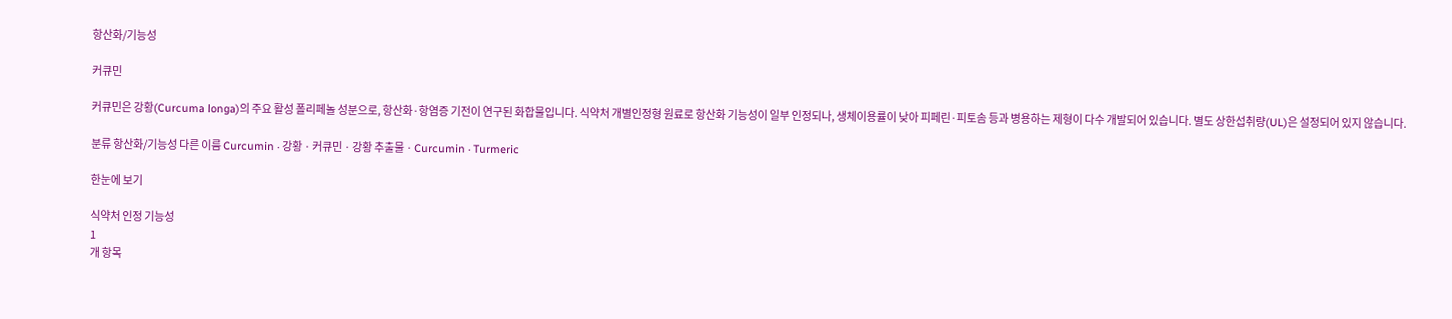항산화/기능성

커큐민

커큐민은 강황(Curcuma longa)의 주요 활성 폴리페놀 성분으로, 항산화·항염증 기전이 연구된 화합물입니다. 식약처 개별인정형 원료로 항산화 기능성이 일부 인정되나, 생체이용률이 낮아 피페린·피토솜 등과 병용하는 제형이 다수 개발되어 있습니다. 별도 상한섭취량(UL)은 설정되어 있지 않습니다.

분류 항산화/기능성 다른 이름 Curcumin · 강황 · 커큐민 · 강황 추출물 · Curcumin · Turmeric

한눈에 보기

식약처 인정 기능성
1
개 항목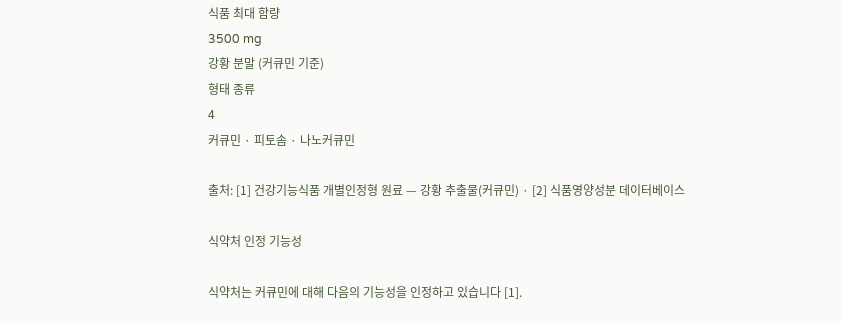식품 최대 함량
3500 mg
강황 분말 (커큐민 기준)
형태 종류
4
커큐민 · 피토솜 · 나노커큐민

출처: [1] 건강기능식품 개별인정형 원료 — 강황 추출물(커큐민) · [2] 식품영양성분 데이터베이스

식약처 인정 기능성

식약처는 커큐민에 대해 다음의 기능성을 인정하고 있습니다 [1].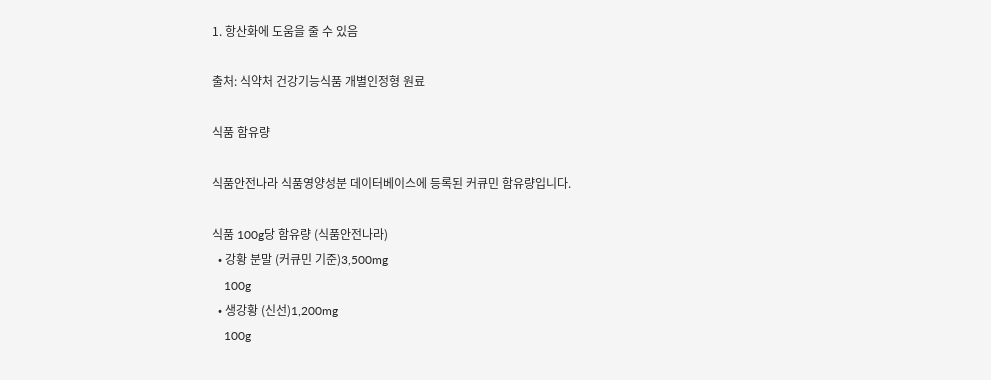1. 항산화에 도움을 줄 수 있음

출처: 식약처 건강기능식품 개별인정형 원료

식품 함유량

식품안전나라 식품영양성분 데이터베이스에 등록된 커큐민 함유량입니다.

식품 100g당 함유량 (식품안전나라)
  • 강황 분말 (커큐민 기준)3,500mg
    100g
  • 생강황 (신선)1,200mg
    100g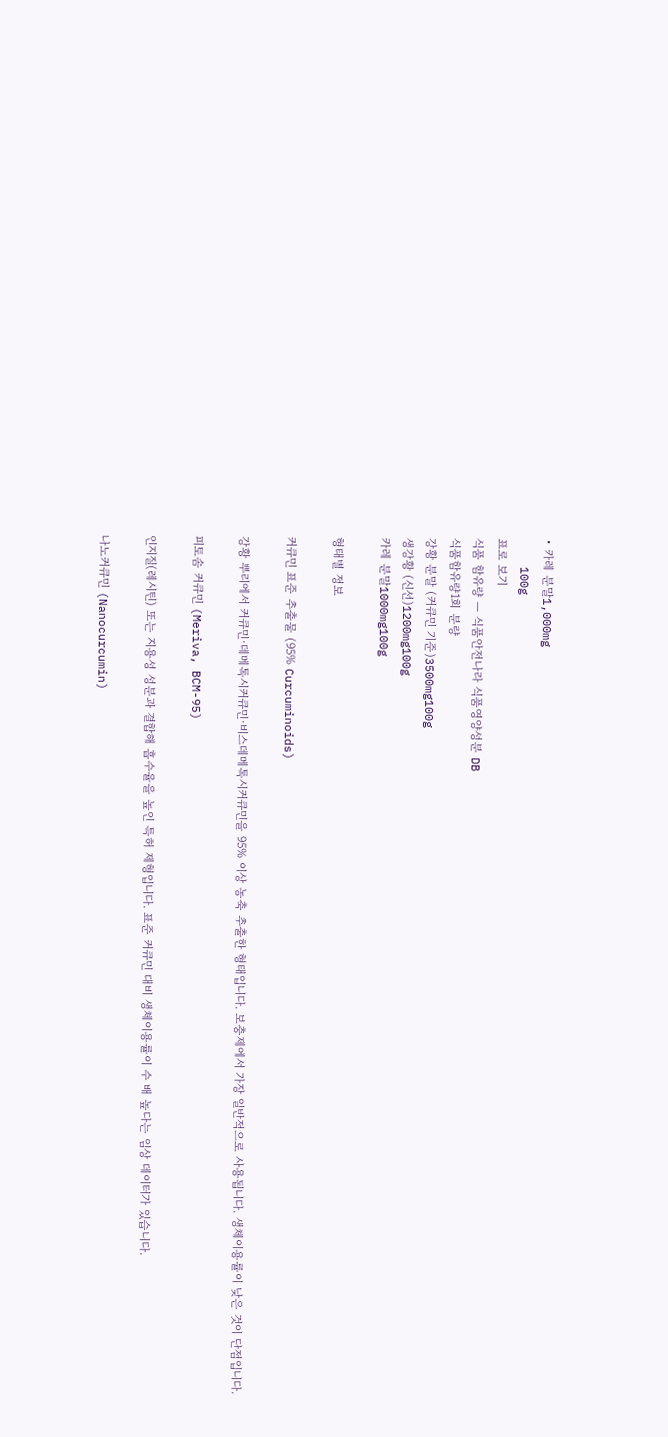• 카레 분말1,000mg
    100g
표로 보기
식품 함유량 — 식품안전나라 식품영양성분 DB
식품함유량1회 분량
강황 분말 (커큐민 기준)3500mg100g
생강황 (신선)1200mg100g
카레 분말1000mg100g

형태별 정보

커큐민 표준 추출물 (95% Curcuminoids)

강황 뿌리에서 커큐민·데메톡시커큐민·비스데메톡시커큐민을 95% 이상 농축 추출한 형태입니다. 보충제에서 가장 일반적으로 사용됩니다. 생체이용률이 낮은 것이 단점입니다.

피토솜 커큐민 (Meriva, BCM-95)

인지질(레시틴) 또는 지용성 성분과 결합해 흡수율을 높인 특허 제형입니다. 표준 커큐민 대비 생체이용률이 수 배 높다는 임상 데이터가 있습니다.

나노커큐민 (Nanocurcumin)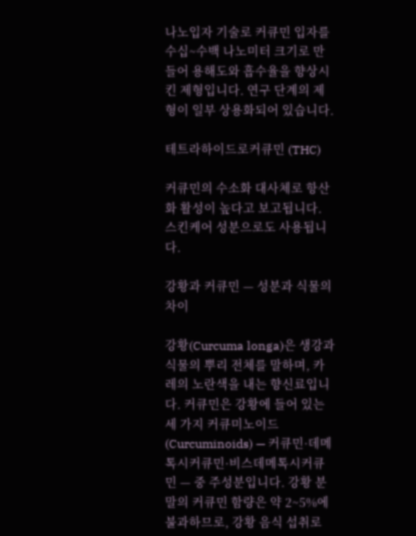나노입자 기술로 커큐민 입자를 수십~수백 나노미터 크기로 만들어 용해도와 흡수율을 향상시킨 제형입니다. 연구 단계의 제형이 일부 상용화되어 있습니다.

테트라하이드로커큐민 (THC)

커큐민의 수소화 대사체로 항산화 활성이 높다고 보고됩니다. 스킨케어 성분으로도 사용됩니다.

강황과 커큐민 — 성분과 식물의 차이

강황(Curcuma longa)은 생강과 식물의 뿌리 전체를 말하며, 카레의 노란색을 내는 향신료입니다. 커큐민은 강황에 들어 있는 세 가지 커큐미노이드(Curcuminoids) — 커큐민·데메톡시커큐민·비스데메톡시커큐민 — 중 주성분입니다. 강황 분말의 커큐민 함량은 약 2~5%에 불과하므로, 강황 음식 섭취로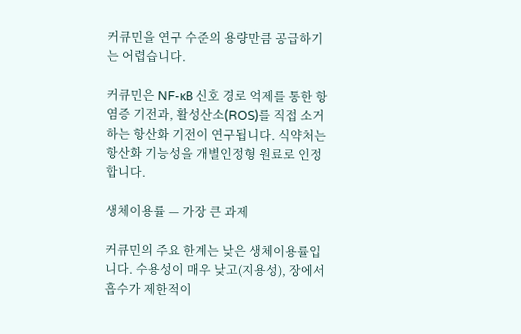커큐민을 연구 수준의 용량만큼 공급하기는 어렵습니다.

커큐민은 NF-κB 신호 경로 억제를 통한 항염증 기전과, 활성산소(ROS)를 직접 소거하는 항산화 기전이 연구됩니다. 식약처는 항산화 기능성을 개별인정형 원료로 인정합니다.

생체이용률 — 가장 큰 과제

커큐민의 주요 한계는 낮은 생체이용률입니다. 수용성이 매우 낮고(지용성), 장에서 흡수가 제한적이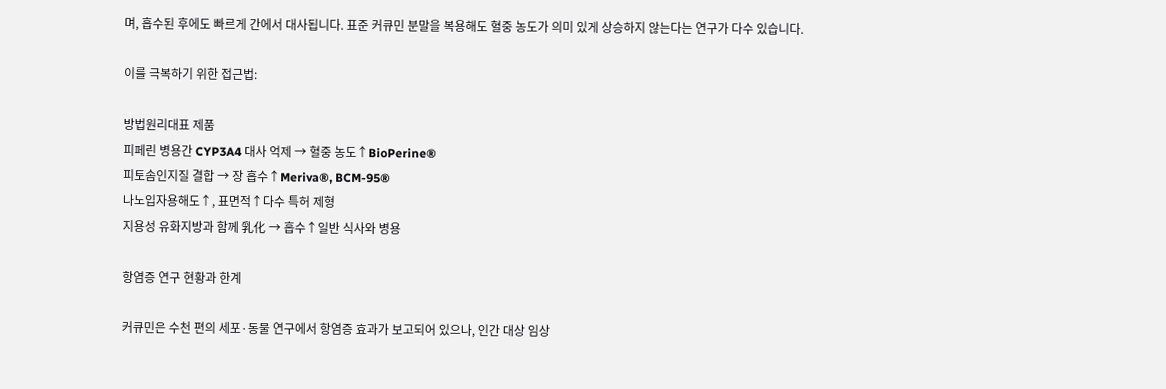며, 흡수된 후에도 빠르게 간에서 대사됩니다. 표준 커큐민 분말을 복용해도 혈중 농도가 의미 있게 상승하지 않는다는 연구가 다수 있습니다.

이를 극복하기 위한 접근법:

방법원리대표 제품
피페린 병용간 CYP3A4 대사 억제 → 혈중 농도↑BioPerine®
피토솜인지질 결합 → 장 흡수↑Meriva®, BCM-95®
나노입자용해도↑, 표면적↑다수 특허 제형
지용성 유화지방과 함께 乳化 → 흡수↑일반 식사와 병용

항염증 연구 현황과 한계

커큐민은 수천 편의 세포·동물 연구에서 항염증 효과가 보고되어 있으나, 인간 대상 임상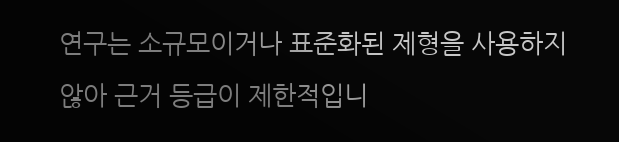연구는 소규모이거나 표준화된 제형을 사용하지 않아 근거 등급이 제한적입니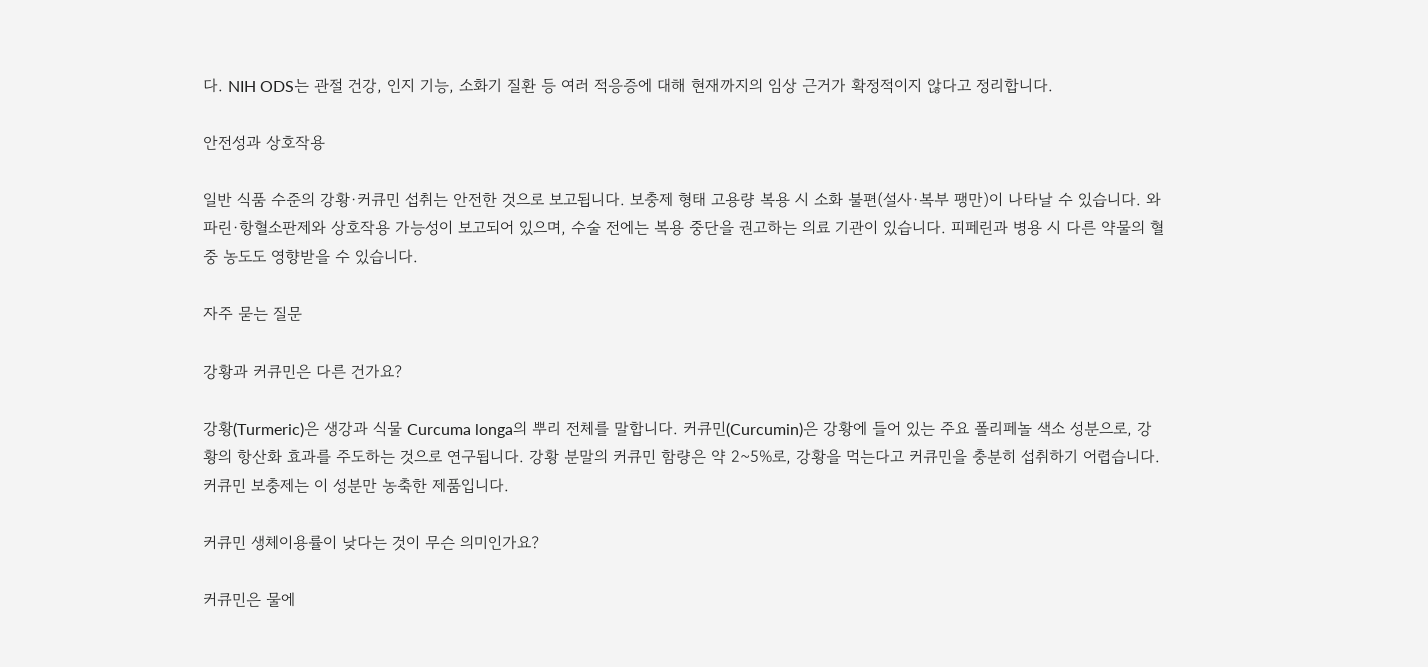다. NIH ODS는 관절 건강, 인지 기능, 소화기 질환 등 여러 적응증에 대해 현재까지의 임상 근거가 확정적이지 않다고 정리합니다.

안전성과 상호작용

일반 식품 수준의 강황·커큐민 섭취는 안전한 것으로 보고됩니다. 보충제 형태 고용량 복용 시 소화 불편(설사·복부 팽만)이 나타날 수 있습니다. 와파린·항혈소판제와 상호작용 가능성이 보고되어 있으며, 수술 전에는 복용 중단을 권고하는 의료 기관이 있습니다. 피페린과 병용 시 다른 약물의 혈중 농도도 영향받을 수 있습니다.

자주 묻는 질문

강황과 커큐민은 다른 건가요?

강황(Turmeric)은 생강과 식물 Curcuma longa의 뿌리 전체를 말합니다. 커큐민(Curcumin)은 강황에 들어 있는 주요 폴리페놀 색소 성분으로, 강황의 항산화 효과를 주도하는 것으로 연구됩니다. 강황 분말의 커큐민 함량은 약 2~5%로, 강황을 먹는다고 커큐민을 충분히 섭취하기 어렵습니다. 커큐민 보충제는 이 성분만 농축한 제품입니다.

커큐민 생체이용률이 낮다는 것이 무슨 의미인가요?

커큐민은 물에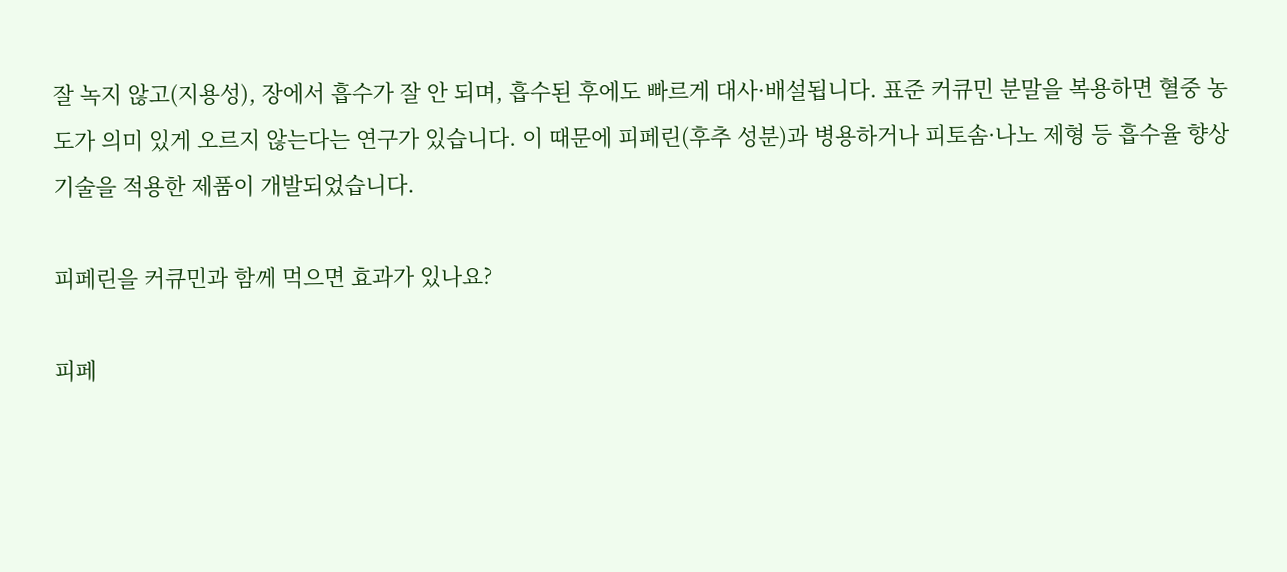잘 녹지 않고(지용성), 장에서 흡수가 잘 안 되며, 흡수된 후에도 빠르게 대사·배설됩니다. 표준 커큐민 분말을 복용하면 혈중 농도가 의미 있게 오르지 않는다는 연구가 있습니다. 이 때문에 피페린(후추 성분)과 병용하거나 피토솜·나노 제형 등 흡수율 향상 기술을 적용한 제품이 개발되었습니다.

피페린을 커큐민과 함께 먹으면 효과가 있나요?

피페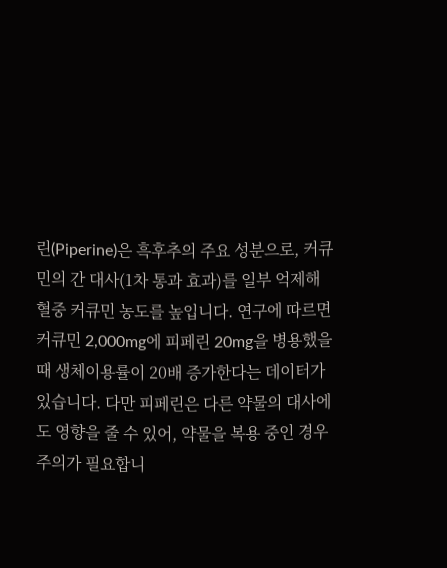린(Piperine)은 흑후추의 주요 성분으로, 커큐민의 간 대사(1차 통과 효과)를 일부 억제해 혈중 커큐민 농도를 높입니다. 연구에 따르면 커큐민 2,000mg에 피페린 20mg을 병용했을 때 생체이용률이 20배 증가한다는 데이터가 있습니다. 다만 피페린은 다른 약물의 대사에도 영향을 줄 수 있어, 약물을 복용 중인 경우 주의가 필요합니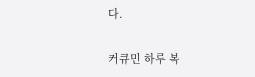다.

커큐민 하루 복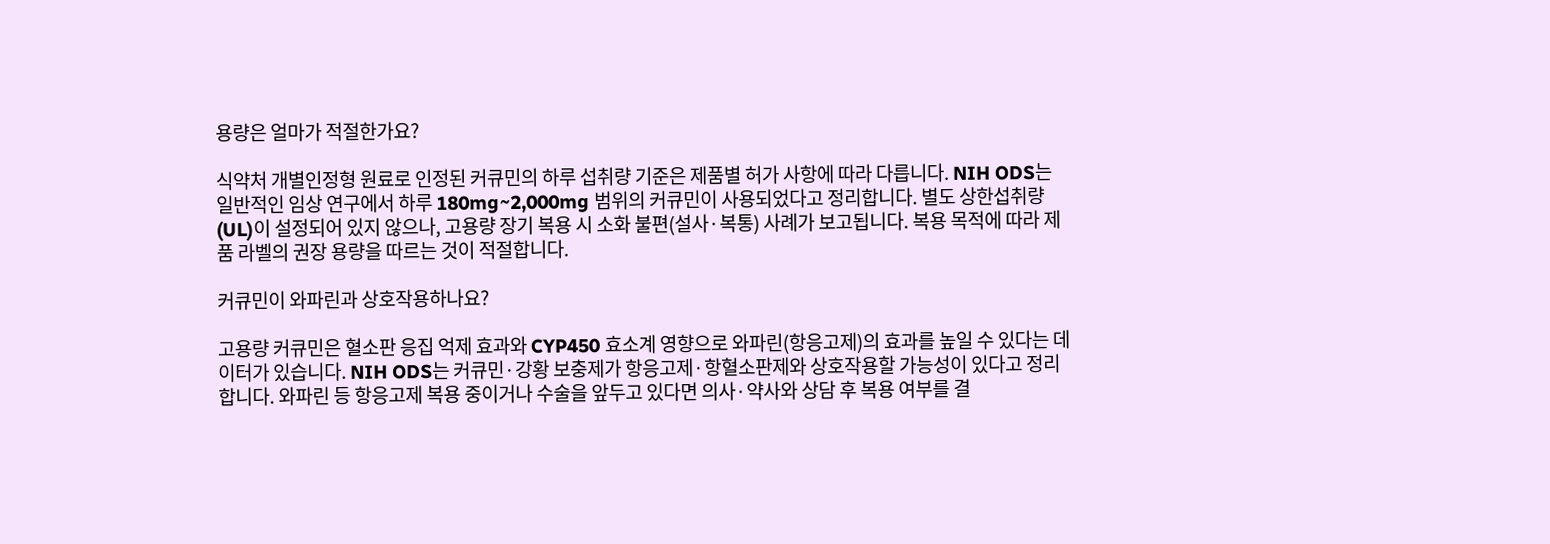용량은 얼마가 적절한가요?

식약처 개별인정형 원료로 인정된 커큐민의 하루 섭취량 기준은 제품별 허가 사항에 따라 다릅니다. NIH ODS는 일반적인 임상 연구에서 하루 180mg~2,000mg 범위의 커큐민이 사용되었다고 정리합니다. 별도 상한섭취량(UL)이 설정되어 있지 않으나, 고용량 장기 복용 시 소화 불편(설사·복통) 사례가 보고됩니다. 복용 목적에 따라 제품 라벨의 권장 용량을 따르는 것이 적절합니다.

커큐민이 와파린과 상호작용하나요?

고용량 커큐민은 혈소판 응집 억제 효과와 CYP450 효소계 영향으로 와파린(항응고제)의 효과를 높일 수 있다는 데이터가 있습니다. NIH ODS는 커큐민·강황 보충제가 항응고제·항혈소판제와 상호작용할 가능성이 있다고 정리합니다. 와파린 등 항응고제 복용 중이거나 수술을 앞두고 있다면 의사·약사와 상담 후 복용 여부를 결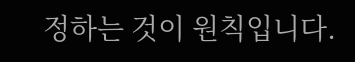정하는 것이 원칙입니다.